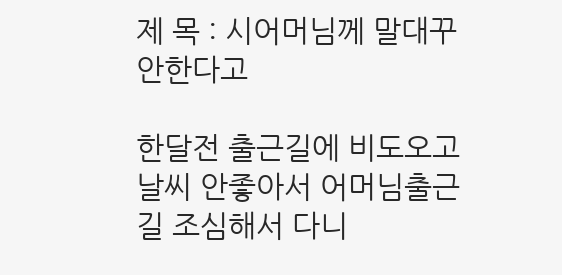제 목 : 시어머님께 말대꾸 안한다고

한달전 출근길에 비도오고 날씨 안좋아서 어머님출근길 조심해서 다니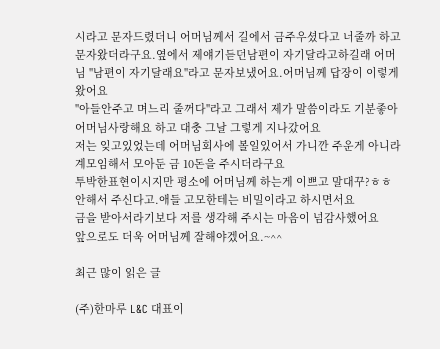시라고 문자드렸더니 어머님께서 길에서 금주우셨다고 너줄까 하고 문자왔더라구요.옆에서 제얘기듣던남편이 자기달라고하길래 어머님 "남편이 자기달래요"라고 문자보냈어요.어머님께 답장이 이렇게왔어요
"아들안주고 며느리 줄꺼다"라고 그래서 제가 말씀이라도 기분좋아 어머님사랑해요 하고 대충 그날 그렇게 지나갔어요
저는 잊고있었는데 어머님회사에 볼일있어서 가니깐 주운게 아니라 계모임해서 모아둔 금 10돈을 주시더라구요
투박한표현이시지만 평소에 어머님께 하는게 이쁘고 말대꾸?ㅎㅎ
안해서 주신다고.애들 고모한테는 비밀이라고 하시면서요
금을 받아서라기보다 저를 생각해 주시는 마음이 넘감사했어요
앞으로도 더욱 어머님께 잘해야겠어요.~^^

최근 많이 읽은 글

(주)한마루 L&C 대표이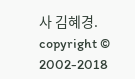사 김혜경.
copyright © 2002-2018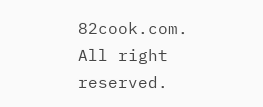82cook.com. All right reserved.